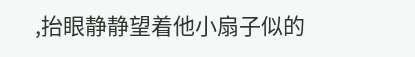,抬眼静静望着他小扇子似的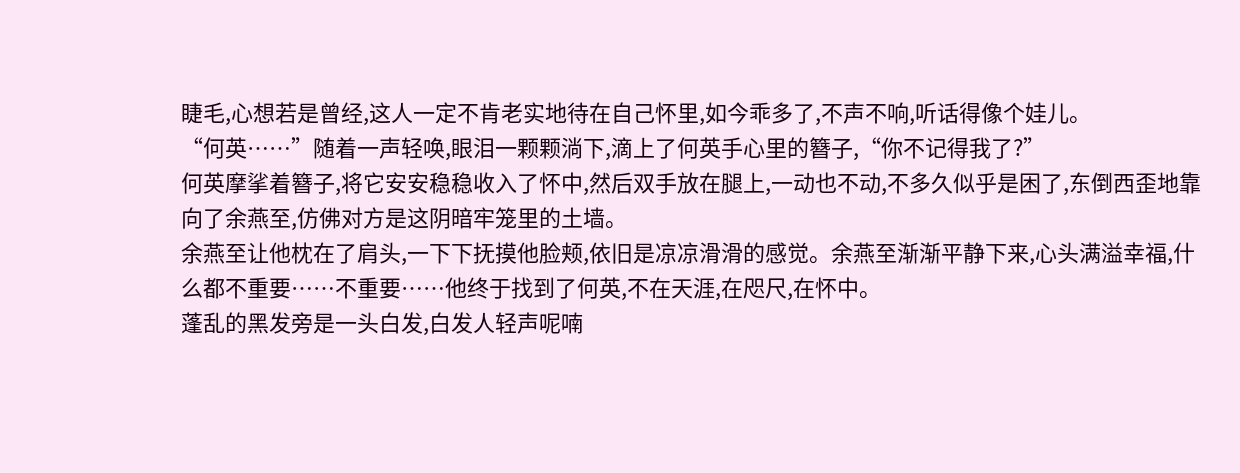睫毛,心想若是曾经,这人一定不肯老实地待在自己怀里,如今乖多了,不声不响,听话得像个娃儿。
“何英……”随着一声轻唤,眼泪一颗颗淌下,滴上了何英手心里的簪子,“你不记得我了?”
何英摩挲着簪子,将它安安稳稳收入了怀中,然后双手放在腿上,一动也不动,不多久似乎是困了,东倒西歪地靠向了余燕至,仿佛对方是这阴暗牢笼里的土墙。
余燕至让他枕在了肩头,一下下抚摸他脸颊,依旧是凉凉滑滑的感觉。余燕至渐渐平静下来,心头满溢幸福,什么都不重要……不重要……他终于找到了何英,不在天涯,在咫尺,在怀中。
蓬乱的黑发旁是一头白发,白发人轻声呢喃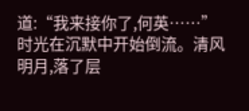道:“我来接你了,何英……”
时光在沉默中开始倒流。清风明月,落了层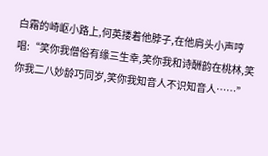白霜的崎岖小路上,何英搂着他脖子,在他肩头小声哼唱:“笑你我僧俗有缘三生幸,笑你我和诗酬韵在桃林,笑你我二八妙龄巧同岁,笑你我知音人不识知音人……”